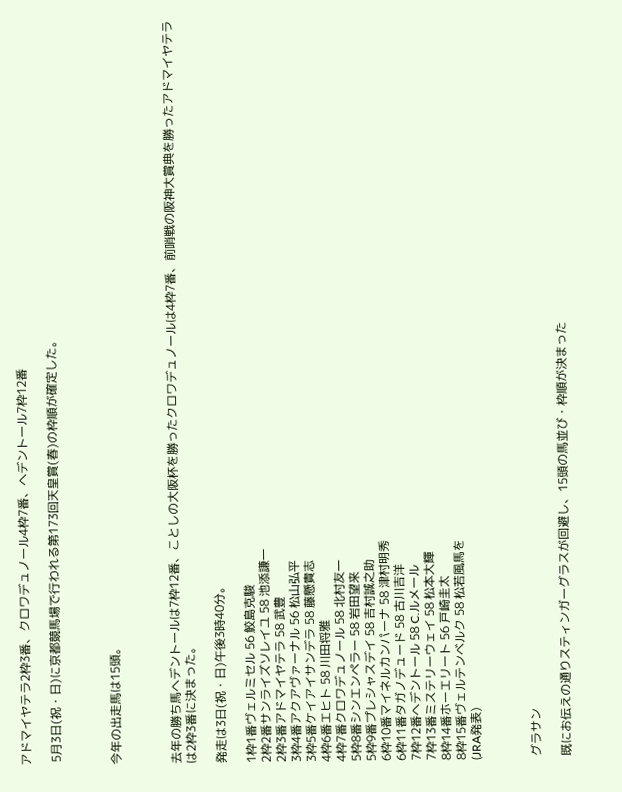アドマイヤテラ2枠3番、クロワデュノール4枠7番、ヘデントール7枠12番

 5月3日(祝・日)に京都競馬場で行われる第173回天皇賞(春)の枠順が確定した。



今年の出走馬は15頭。



去年の勝ち馬ヘデントールは7枠12番、ことしの大阪杯を勝ったクロワデュノールは4枠7番、前哨戦の阪神大賞典を勝ったアドマイヤテラは2枠3番に決まった。

発走は3日(祝・日)午後3時40分。

1枠1番ヴェルミセル 56 鮫島克駿
2枠2番サンライズソレイユ 58 池添謙一
2枠3番アドマイヤテラ 58 武豊
3枠4番アクアヴァーナル 56 松山弘平
3枠5番ケイアイサンデラ 58 藤懸貴志
4枠6番エヒト 58 川田将雅
4枠7番クロワデュノール 58 北村友一
5枠8番シンエンペラー 58 岩田望来
5枠9番プレシャスデイ 58 吉村誠之助
6枠10番マイネルカンパーナ 58 津村明秀
6枠11番タガノデュード 58 古川吉洋
7枠12番ヘデントール 58 C.ルメール
7枠13番ミステリーウェイ 58 松本大輝
8枠14番ホーエリート 56 戸崎圭太
8枠15番ヴェルテンベルク 58 松若風馬を
(JRA発表)



 グラサン

 既にお伝えの通りスティンガーグラスが回避し、15頭の馬並び・枠順が決まった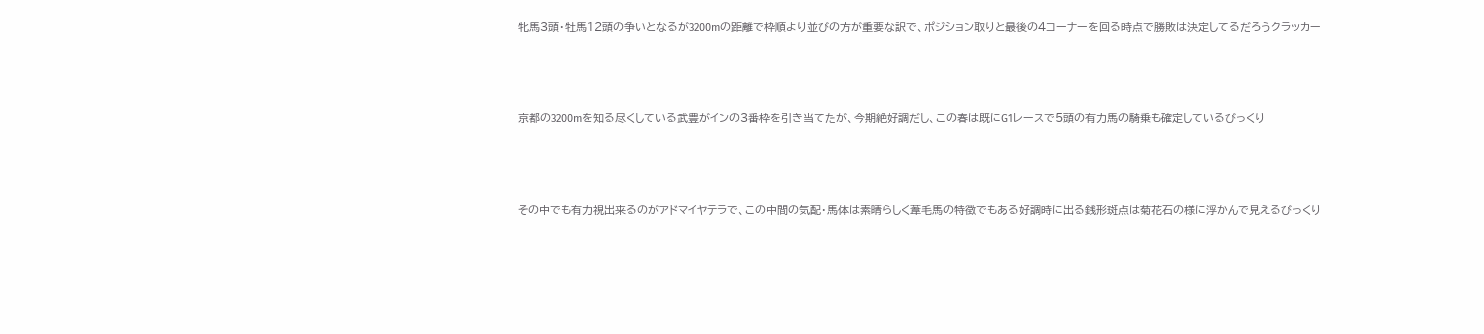牝馬3頭・牡馬12頭の争いとなるが3200mの距離で枠順より並びの方が重要な訳で、ポジション取りと最後の4コーナーを回る時点で勝敗は決定してるだろうクラッカー



京都の3200mを知る尽くしている武豊がインの3番枠を引き当てたが、今期絶好調だし、この春は既にG1レースで5頭の有力馬の騎乗も確定しているびっくり



その中でも有力視出来るのがアドマイヤテラで、この中間の気配・馬体は素晴らしく葦毛馬の特徴でもある好調時に出る銭形斑点は菊花石の様に浮かんで見えるびっくり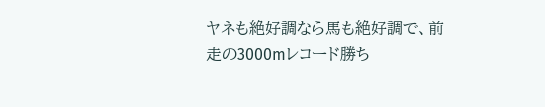ヤネも絶好調なら馬も絶好調で、前走の3000mレコード勝ち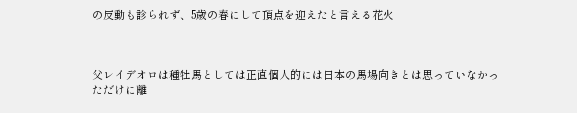の反動も診られず、5歳の春にして頂点を迎えたと言える花火



父レイデオロは種牡馬としては正直個人的には日本の馬場向きとは思っていなかっただけに離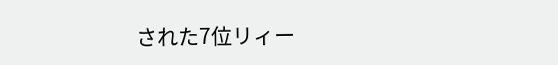された7位リィー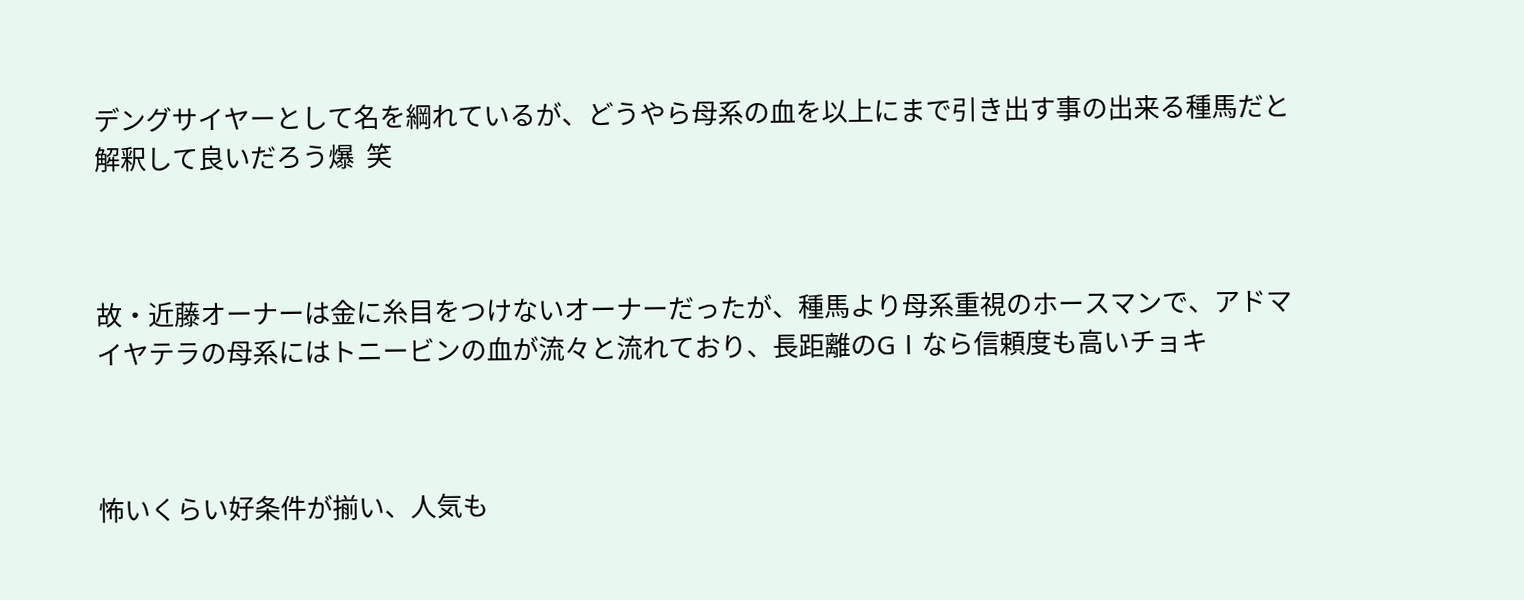デングサイヤーとして名を綱れているが、どうやら母系の血を以上にまで引き出す事の出来る種馬だと解釈して良いだろう爆  笑



故・近藤オーナーは金に糸目をつけないオーナーだったが、種馬より母系重視のホースマンで、アドマイヤテラの母系にはトニービンの血が流々と流れており、長距離のGⅠなら信頼度も高いチョキ



怖いくらい好条件が揃い、人気も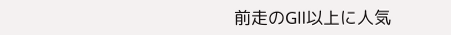前走のGⅡ以上に人気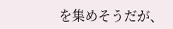を集めそうだが、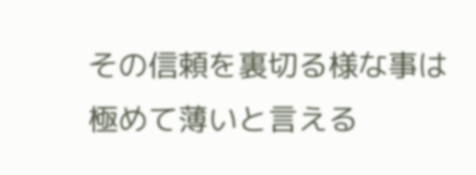その信頼を裏切る様な事は極めて薄いと言える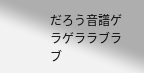だろう音譜ゲラゲララブラブ